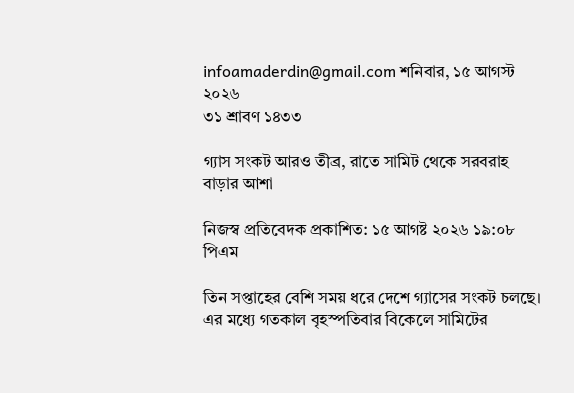infoamaderdin@gmail.com শনিবার, ১৫ আগস্ট ২০২৬
৩১ শ্রাবণ ১৪৩৩

গ্যাস সংকট আরও তীব্র, রাতে সামিট থেকে সরবরাহ বাড়ার আশা

নিজস্ব প্রতিবেদক প্রকাশিত: ১৫ আগষ্ট ২০২৬ ১৯:০৮ পিএম

তিন সপ্তাহের বেশি সময় ধরে দেশে গ্যাসের সংকট চলছে। এর মধ্যে গতকাল বৃহস্পতিবার বিকেলে সামিটের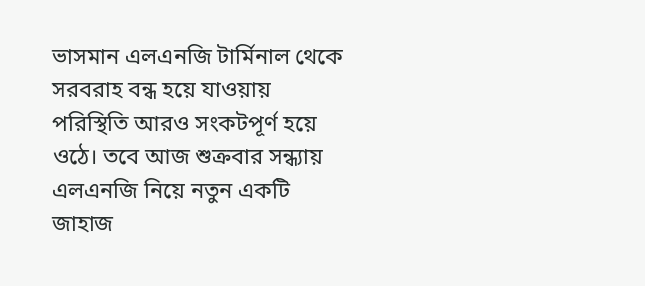ভাসমান এলএনজি টার্মিনাল থেকে সরবরাহ বন্ধ হয়ে যাওয়ায় পরিস্থিতি আরও সংকটপূর্ণ হয়ে ওঠে। তবে আজ শুক্রবার সন্ধ্যায় এলএনজি নিয়ে নতুন একটি জাহাজ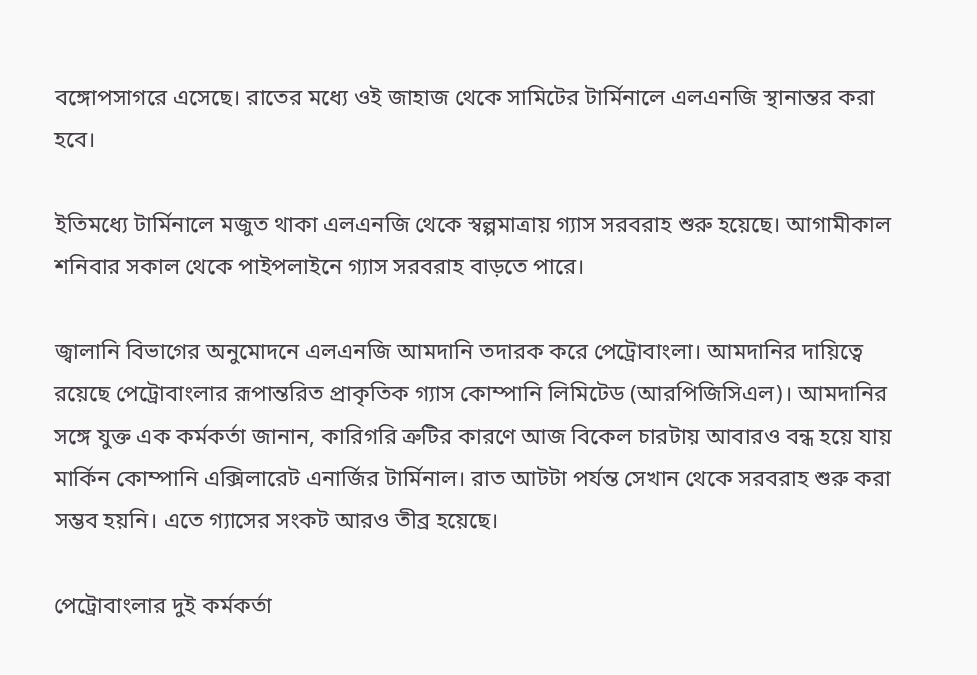বঙ্গোপসাগরে এসেছে। রাতের মধ্যে ওই জাহাজ থেকে সামিটের টার্মিনালে এলএনজি স্থানান্তর করা হবে।

ইতিমধ্যে টার্মিনালে মজুত থাকা এলএনজি থেকে স্বল্পমাত্রায় গ্যাস সরবরাহ শুরু হয়েছে। আগামীকাল শনিবার সকাল থেকে পাইপলাইনে গ্যাস সরবরাহ বাড়তে পারে।

জ্বালানি বিভাগের অনুমোদনে এলএনজি আমদানি তদারক করে পেট্রোবাংলা। আমদানির দায়িত্বে রয়েছে পেট্রোবাংলার রূপান্তরিত প্রাকৃতিক গ্যাস কোম্পানি লিমিটেড (আরপিজিসিএল)। আমদানির সঙ্গে যুক্ত এক কর্মকর্তা জানান, কারিগরি ত্রুটির কারণে আজ বিকেল চারটায় আবারও বন্ধ হয়ে যায় মার্কিন কোম্পানি এক্সিলারেট এনার্জির টার্মিনাল। রাত আটটা পর্যন্ত সেখান থেকে সরবরাহ শুরু করা সম্ভব হয়নি। এতে গ্যাসের সংকট আরও তীব্র হয়েছে।

পেট্রোবাংলার দুই কর্মকর্তা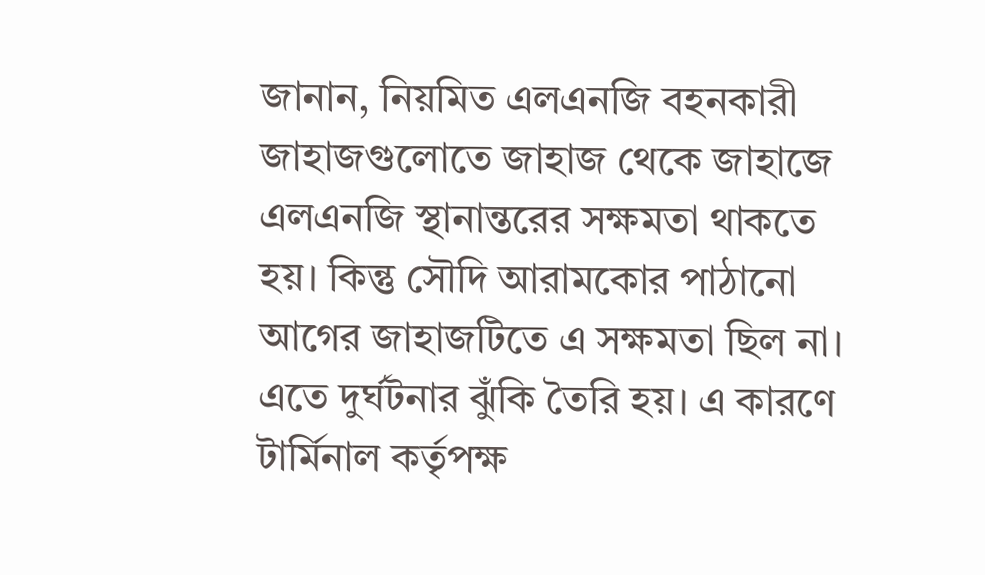জানান, নিয়মিত এলএনজি বহনকারী জাহাজগুলোতে জাহাজ থেকে জাহাজে এলএনজি স্থানান্তরের সক্ষমতা থাকতে হয়। কিন্তু সৌদি আরামকোর পাঠানো আগের জাহাজটিতে এ সক্ষমতা ছিল না। এতে দুর্ঘটনার ঝুঁকি তৈরি হয়। এ কারণে টার্মিনাল কর্তৃপক্ষ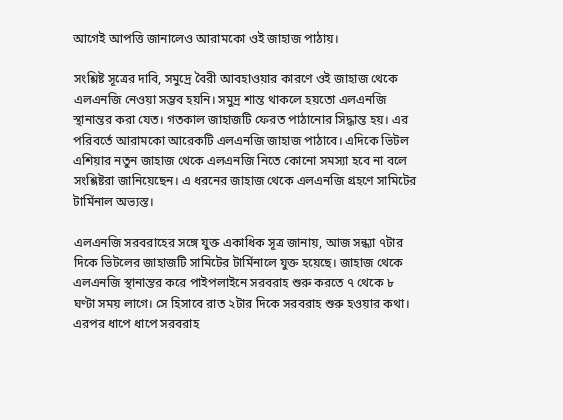আগেই আপত্তি জানালেও আরামকো ওই জাহাজ পাঠায়।

সংশ্লিষ্ট সূত্রের দাবি, সমুদ্রে বৈরী আবহাওয়ার কারণে ওই জাহাজ থেকে এলএনজি নেওয়া সম্ভব হয়নি। সমুদ্র শান্ত থাকলে হয়তো এলএনজি স্থানান্তর করা যেত। গতকাল জাহাজটি ফেরত পাঠানোর সিদ্ধান্ত হয়। এর পরিবর্তে আরামকো আরেকটি এলএনজি জাহাজ পাঠাবে। এদিকে ভিটল এশিয়ার নতুন জাহাজ থেকে এলএনজি নিতে কোনো সমস্যা হবে না বলে সংশ্লিষ্টরা জানিয়েছেন। এ ধরনের জাহাজ থেকে এলএনজি গ্রহণে সামিটের টার্মিনাল অভ্যস্ত।

এলএনজি সরবরাহের সঙ্গে যুক্ত একাধিক সূত্র জানায়, আজ সন্ধ্যা ৭টার দিকে ভিটলের জাহাজটি সামিটের টার্মিনালে যুক্ত হয়েছে। জাহাজ থেকে এলএনজি স্থানান্তর করে পাইপলাইনে সরবরাহ শুরু করতে ৭ থেকে ৮ ঘণ্টা সময় লাগে। সে হিসাবে রাত ২টার দিকে সরবরাহ শুরু হওয়ার কথা। এরপর ধাপে ধাপে সরবরাহ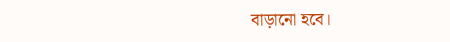বাড়ানো হবে।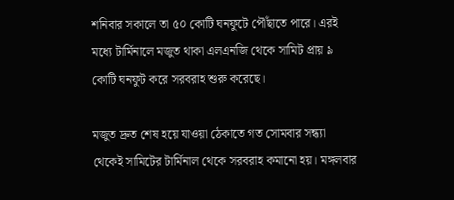শনিবার সকালে তা ৫০ কোটি ঘনফুটে পৌঁছাতে পারে। এরই মধ্যে টার্মিনালে মজুত থাকা এলএনজি থেকে সামিট প্রায় ৯ কোটি ঘনফুট করে সরবরাহ শুরু করেছে।

মজুত দ্রুত শেষ হয়ে যাওয়া ঠেকাতে গত সোমবার সন্ধ্যা থেকেই সামিটের টার্মিনাল থেকে সরবরাহ কমানো হয়। মঙ্গলবার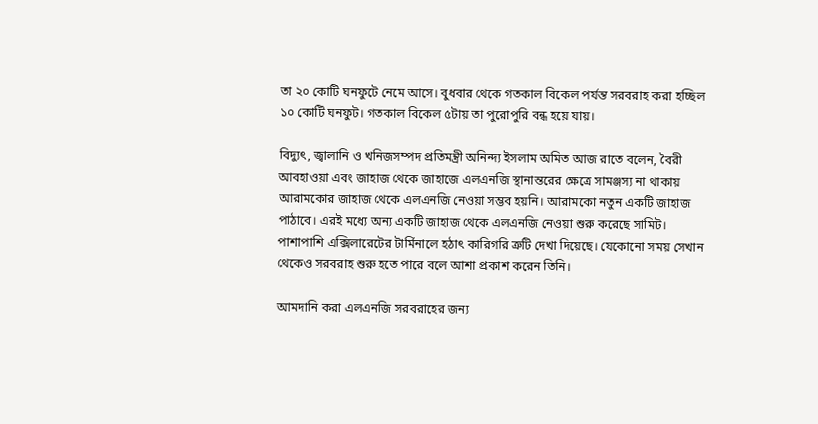তা ২০ কোটি ঘনফুটে নেমে আসে। বুধবার থেকে গতকাল বিকেল পর্যন্ত সরবরাহ করা হচ্ছিল ১০ কোটি ঘনফুট। গতকাল বিকেল ৫টায় তা পুরোপুরি বন্ধ হয়ে যায়।

বিদ্যুৎ, জ্বালানি ও খনিজসম্পদ প্রতিমন্ত্রী অনিন্দ্য ইসলাম অমিত আজ রাতে বলেন, বৈরী আবহাওয়া এবং জাহাজ থেকে জাহাজে এলএনজি স্থানান্তরের ক্ষেত্রে সামঞ্জস্য না থাকায় আরামকোর জাহাজ থেকে এলএনজি নেওয়া সম্ভব হয়নি। আরামকো নতুন একটি জাহাজ পাঠাবে। এরই মধ্যে অন্য একটি জাহাজ থেকে এলএনজি নেওয়া শুরু করেছে সামিট। পাশাপাশি এক্সিলারেটের টার্মিনালে হঠাৎ কারিগরি ত্রুটি দেখা দিয়েছে। যেকোনো সময় সেখান থেকেও সরবরাহ শুরু হতে পারে বলে আশা প্রকাশ করেন তিনি।

আমদানি করা এলএনজি সরবরাহের জন্য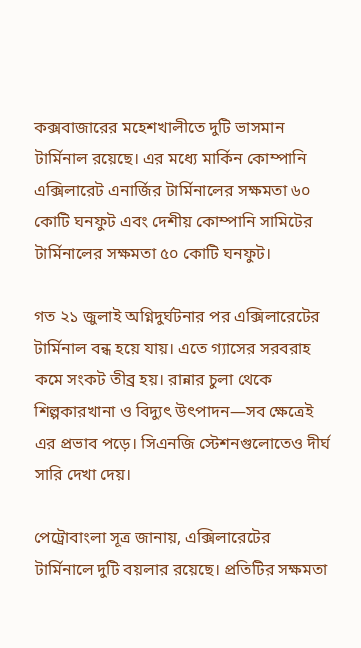কক্সবাজারের মহেশখালীতে দুটি ভাসমান টার্মিনাল রয়েছে। এর মধ্যে মার্কিন কোম্পানি এক্সিলারেট এনার্জির টার্মিনালের সক্ষমতা ৬০ কোটি ঘনফুট এবং দেশীয় কোম্পানি সামিটের টার্মিনালের সক্ষমতা ৫০ কোটি ঘনফুট।

গত ২১ জুলাই অগ্নিদুর্ঘটনার পর এক্সিলারেটের টার্মিনাল বন্ধ হয়ে যায়। এতে গ্যাসের সরবরাহ কমে সংকট তীব্র হয়। রান্নার চুলা থেকে শিল্পকারখানা ও বিদ্যুৎ উৎপাদন—সব ক্ষেত্রেই এর প্রভাব পড়ে। সিএনজি স্টেশনগুলোতেও দীর্ঘ সারি দেখা দেয়।

পেট্রোবাংলা সূত্র জানায়, এক্সিলারেটের টার্মিনালে দুটি বয়লার রয়েছে। প্রতিটির সক্ষমতা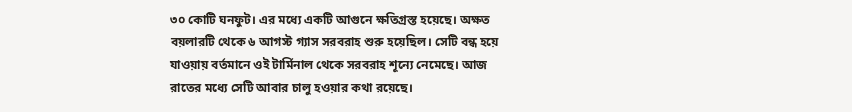৩০ কোটি ঘনফুট। এর মধ্যে একটি আগুনে ক্ষতিগ্রস্ত হয়েছে। অক্ষত বয়লারটি থেকে ৬ আগস্ট গ্যাস সরবরাহ শুরু হয়েছিল। সেটি বন্ধ হয়ে যাওয়ায় বর্তমানে ওই টার্মিনাল থেকে সরবরাহ শূন্যে নেমেছে। আজ রাতের মধ্যে সেটি আবার চালু হওয়ার কথা রয়েছে।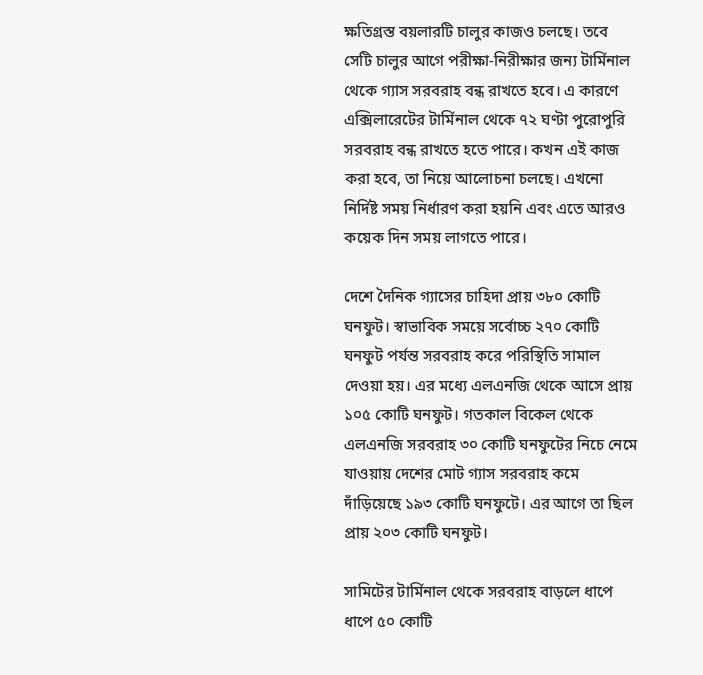ক্ষতিগ্রস্ত বয়লারটি চালুর কাজও চলছে। তবে সেটি চালুর আগে পরীক্ষা-নিরীক্ষার জন্য টার্মিনাল থেকে গ্যাস সরবরাহ বন্ধ রাখতে হবে। এ কারণে এক্সিলারেটের টার্মিনাল থেকে ৭২ ঘণ্টা পুরোপুরি সরবরাহ বন্ধ রাখতে হতে পারে। কখন এই কাজ করা হবে, তা নিয়ে আলোচনা চলছে। এখনো নির্দিষ্ট সময় নির্ধারণ করা হয়নি এবং এতে আরও কয়েক দিন সময় লাগতে পারে।

দেশে দৈনিক গ্যাসের চাহিদা প্রায় ৩৮০ কোটি ঘনফুট। স্বাভাবিক সময়ে সর্বোচ্চ ২৭০ কোটি ঘনফুট পর্যন্ত সরবরাহ করে পরিস্থিতি সামাল দেওয়া হয়। এর মধ্যে এলএনজি থেকে আসে প্রায় ১০৫ কোটি ঘনফুট। গতকাল বিকেল থেকে এলএনজি সরবরাহ ৩০ কোটি ঘনফুটের নিচে নেমে যাওয়ায় দেশের মোট গ্যাস সরবরাহ কমে দাঁড়িয়েছে ১৯৩ কোটি ঘনফুটে। এর আগে তা ছিল প্রায় ২০৩ কোটি ঘনফুট।

সামিটের টার্মিনাল থেকে সরবরাহ বাড়লে ধাপে ধাপে ৫০ কোটি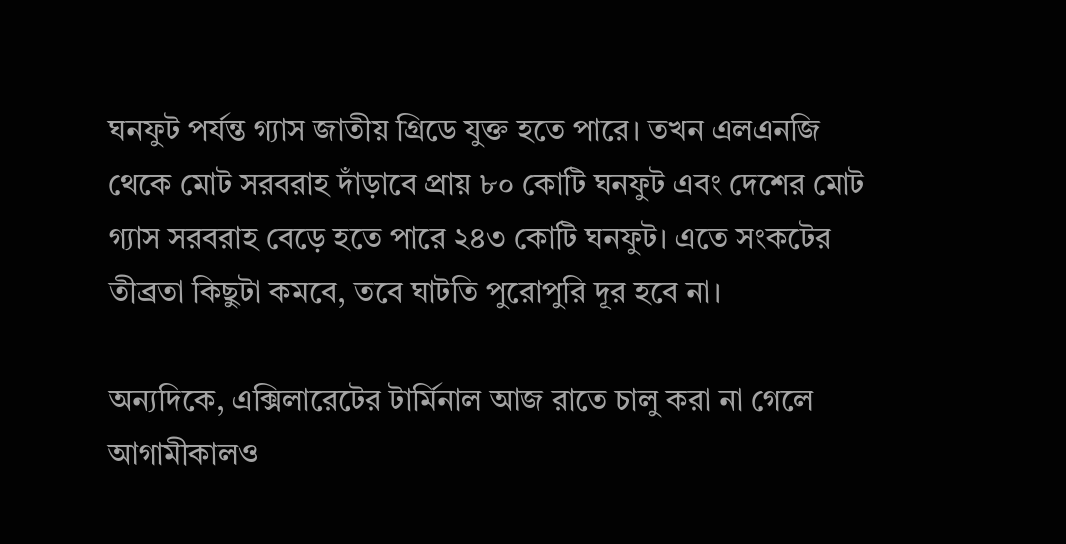ঘনফুট পর্যন্ত গ্যাস জাতীয় গ্রিডে যুক্ত হতে পারে। তখন এলএনজি থেকে মোট সরবরাহ দাঁড়াবে প্রায় ৮০ কোটি ঘনফুট এবং দেশের মোট গ্যাস সরবরাহ বেড়ে হতে পারে ২৪৩ কোটি ঘনফুট। এতে সংকটের তীব্রতা কিছুটা কমবে, তবে ঘাটতি পুরোপুরি দূর হবে না।

অন্যদিকে, এক্সিলারেটের টার্মিনাল আজ রাতে চালু করা না গেলে আগামীকালও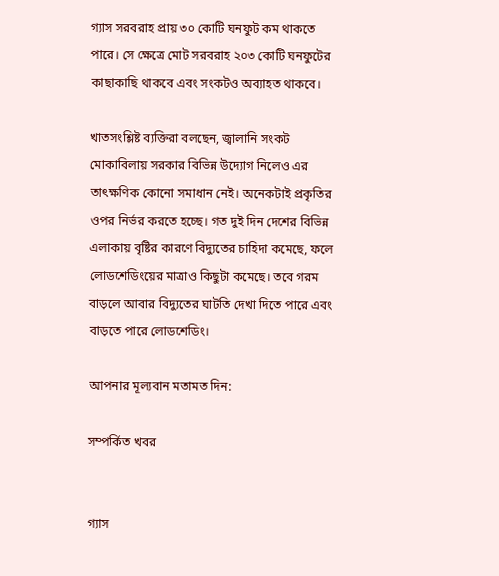গ্যাস সরবরাহ প্রায় ৩০ কোটি ঘনফুট কম থাকতে পারে। সে ক্ষেত্রে মোট সরবরাহ ২০৩ কোটি ঘনফুটের কাছাকাছি থাকবে এবং সংকটও অব্যাহত থাকবে।

খাতসংশ্লিষ্ট ব্যক্তিরা বলছেন, জ্বালানি সংকট মোকাবিলায় সরকার বিভিন্ন উদ্যোগ নিলেও এর তাৎক্ষণিক কোনো সমাধান নেই। অনেকটাই প্রকৃতির ওপর নির্ভর করতে হচ্ছে। গত দুই দিন দেশের বিভিন্ন এলাকায় বৃষ্টির কারণে বিদ্যুতের চাহিদা কমেছে, ফলে লোডশেডিংয়ের মাত্রাও কিছুটা কমেছে। তবে গরম বাড়লে আবার বিদ্যুতের ঘাটতি দেখা দিতে পারে এবং বাড়তে পারে লোডশেডিং।

আপনার মূল্যবান মতামত দিন:

সম্পর্কিত খবর


গ্যাস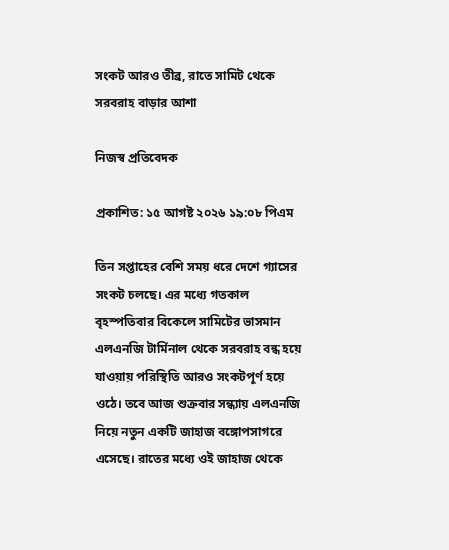সংকট আরও তীব্র, রাতে সামিট থেকে সরবরাহ বাড়ার আশা

নিজস্ব প্রতিবেদক

প্রকাশিত: ১৫ আগষ্ট ২০২৬ ১৯:০৮ পিএম

তিন সপ্তাহের বেশি সময় ধরে দেশে গ্যাসের সংকট চলছে। এর মধ্যে গতকাল বৃহস্পতিবার বিকেলে সামিটের ভাসমান এলএনজি টার্মিনাল থেকে সরবরাহ বন্ধ হয়ে যাওয়ায় পরিস্থিতি আরও সংকটপূর্ণ হয়ে ওঠে। তবে আজ শুক্রবার সন্ধ্যায় এলএনজি নিয়ে নতুন একটি জাহাজ বঙ্গোপসাগরে এসেছে। রাতের মধ্যে ওই জাহাজ থেকে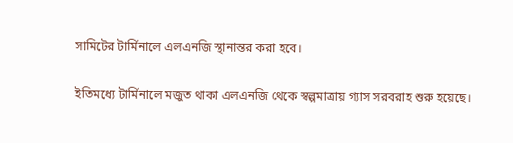সামিটের টার্মিনালে এলএনজি স্থানান্তর করা হবে।

ইতিমধ্যে টার্মিনালে মজুত থাকা এলএনজি থেকে স্বল্পমাত্রায় গ্যাস সরবরাহ শুরু হয়েছে।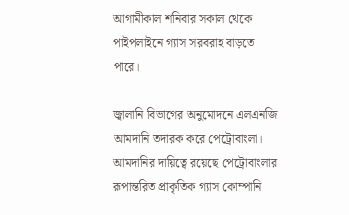আগামীকাল শনিবার সকাল থেকে পাইপলাইনে গ্যাস সরবরাহ বাড়তে পারে।

জ্বালানি বিভাগের অনুমোদনে এলএনজি আমদানি তদারক করে পেট্রোবাংলা। আমদানির দায়িত্বে রয়েছে পেট্রোবাংলার রূপান্তরিত প্রাকৃতিক গ্যাস কোম্পানি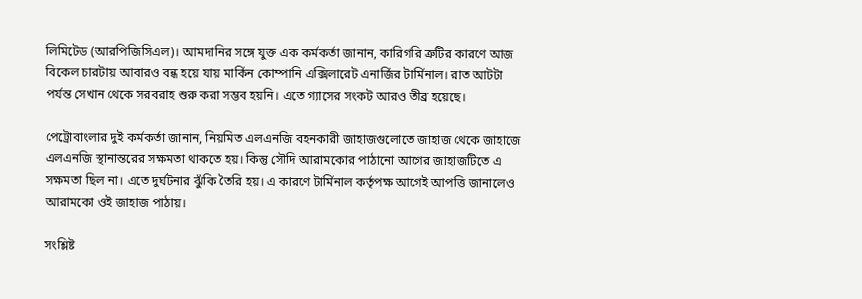লিমিটেড (আরপিজিসিএল)। আমদানির সঙ্গে যুক্ত এক কর্মকর্তা জানান, কারিগরি ত্রুটির কারণে আজ বিকেল চারটায় আবারও বন্ধ হয়ে যায় মার্কিন কোম্পানি এক্সিলারেট এনার্জির টার্মিনাল। রাত আটটা পর্যন্ত সেখান থেকে সরবরাহ শুরু করা সম্ভব হয়নি। এতে গ্যাসের সংকট আরও তীব্র হয়েছে।

পেট্রোবাংলার দুই কর্মকর্তা জানান, নিয়মিত এলএনজি বহনকারী জাহাজগুলোতে জাহাজ থেকে জাহাজে এলএনজি স্থানান্তরের সক্ষমতা থাকতে হয়। কিন্তু সৌদি আরামকোর পাঠানো আগের জাহাজটিতে এ সক্ষমতা ছিল না। এতে দুর্ঘটনার ঝুঁকি তৈরি হয়। এ কারণে টার্মিনাল কর্তৃপক্ষ আগেই আপত্তি জানালেও আরামকো ওই জাহাজ পাঠায়।

সংশ্লিষ্ট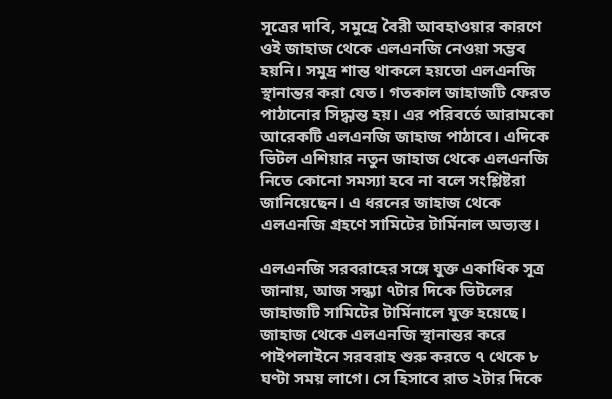সূত্রের দাবি, সমুদ্রে বৈরী আবহাওয়ার কারণে ওই জাহাজ থেকে এলএনজি নেওয়া সম্ভব হয়নি। সমুদ্র শান্ত থাকলে হয়তো এলএনজি স্থানান্তর করা যেত। গতকাল জাহাজটি ফেরত পাঠানোর সিদ্ধান্ত হয়। এর পরিবর্তে আরামকো আরেকটি এলএনজি জাহাজ পাঠাবে। এদিকে ভিটল এশিয়ার নতুন জাহাজ থেকে এলএনজি নিতে কোনো সমস্যা হবে না বলে সংশ্লিষ্টরা জানিয়েছেন। এ ধরনের জাহাজ থেকে এলএনজি গ্রহণে সামিটের টার্মিনাল অভ্যস্ত।

এলএনজি সরবরাহের সঙ্গে যুক্ত একাধিক সূত্র জানায়, আজ সন্ধ্যা ৭টার দিকে ভিটলের জাহাজটি সামিটের টার্মিনালে যুক্ত হয়েছে। জাহাজ থেকে এলএনজি স্থানান্তর করে পাইপলাইনে সরবরাহ শুরু করতে ৭ থেকে ৮ ঘণ্টা সময় লাগে। সে হিসাবে রাত ২টার দিকে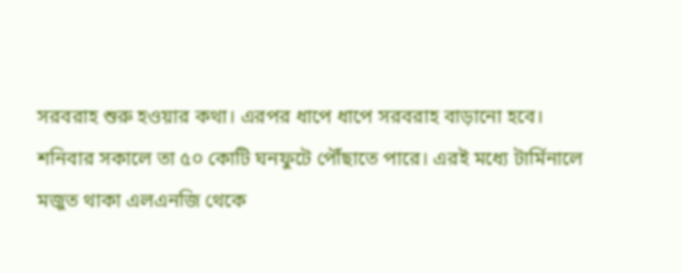সরবরাহ শুরু হওয়ার কথা। এরপর ধাপে ধাপে সরবরাহ বাড়ানো হবে। শনিবার সকালে তা ৫০ কোটি ঘনফুটে পৌঁছাতে পারে। এরই মধ্যে টার্মিনালে মজুত থাকা এলএনজি থেকে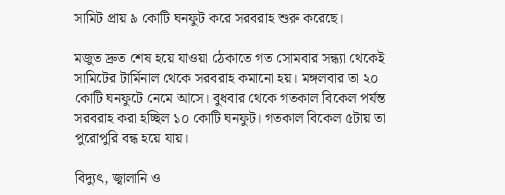সামিট প্রায় ৯ কোটি ঘনফুট করে সরবরাহ শুরু করেছে।

মজুত দ্রুত শেষ হয়ে যাওয়া ঠেকাতে গত সোমবার সন্ধ্যা থেকেই সামিটের টার্মিনাল থেকে সরবরাহ কমানো হয়। মঙ্গলবার তা ২০ কোটি ঘনফুটে নেমে আসে। বুধবার থেকে গতকাল বিকেল পর্যন্ত সরবরাহ করা হচ্ছিল ১০ কোটি ঘনফুট। গতকাল বিকেল ৫টায় তা পুরোপুরি বন্ধ হয়ে যায়।

বিদ্যুৎ, জ্বালানি ও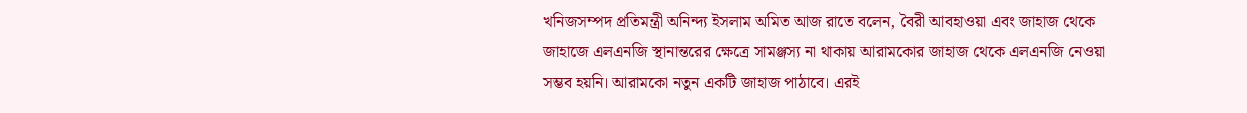খনিজসম্পদ প্রতিমন্ত্রী অনিন্দ্য ইসলাম অমিত আজ রাতে বলেন, বৈরী আবহাওয়া এবং জাহাজ থেকে জাহাজে এলএনজি স্থানান্তরের ক্ষেত্রে সামঞ্জস্য না থাকায় আরামকোর জাহাজ থেকে এলএনজি নেওয়া সম্ভব হয়নি। আরামকো নতুন একটি জাহাজ পাঠাবে। এরই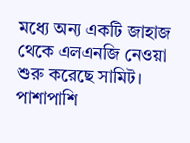মধ্যে অন্য একটি জাহাজ থেকে এলএনজি নেওয়া শুরু করেছে সামিট। পাশাপাশি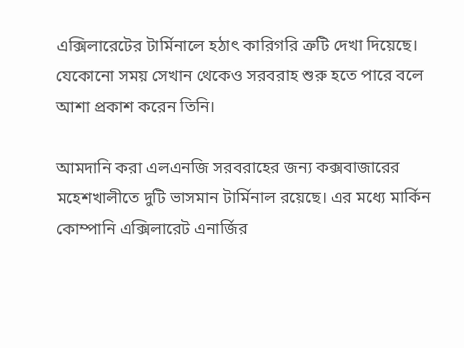এক্সিলারেটের টার্মিনালে হঠাৎ কারিগরি ত্রুটি দেখা দিয়েছে। যেকোনো সময় সেখান থেকেও সরবরাহ শুরু হতে পারে বলে আশা প্রকাশ করেন তিনি।

আমদানি করা এলএনজি সরবরাহের জন্য কক্সবাজারের মহেশখালীতে দুটি ভাসমান টার্মিনাল রয়েছে। এর মধ্যে মার্কিন কোম্পানি এক্সিলারেট এনার্জির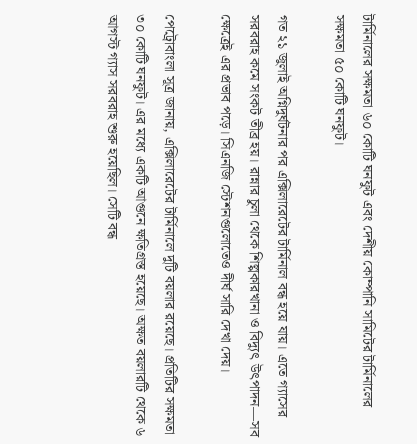টার্মিনালের সক্ষমতা ৬০ কোটি ঘনফুট এবং দেশীয় কোম্পানি সামিটের টার্মিনালের সক্ষমতা ৫০ কোটি ঘনফুট।

গত ২১ জুলাই অগ্নিদুর্ঘটনার পর এক্সিলারেটের টার্মিনাল বন্ধ হয়ে যায়। এতে গ্যাসের সরবরাহ কমে সংকট তীব্র হয়। রান্নার চুলা থেকে শিল্পকারখানা ও বিদ্যুৎ উৎপাদন—সব ক্ষেত্রেই এর প্রভাব পড়ে। সিএনজি স্টেশনগুলোতেও দীর্ঘ সারি দেখা দেয়।

পেট্রোবাংলা সূত্র জানায়, এক্সিলারেটের টার্মিনালে দুটি বয়লার রয়েছে। প্রতিটির সক্ষমতা ৩০ কোটি ঘনফুট। এর মধ্যে একটি আগুনে ক্ষতিগ্রস্ত হয়েছে। অক্ষত বয়লারটি থেকে ৬ আগস্ট গ্যাস সরবরাহ শুরু হয়েছিল। সেটি বন্ধ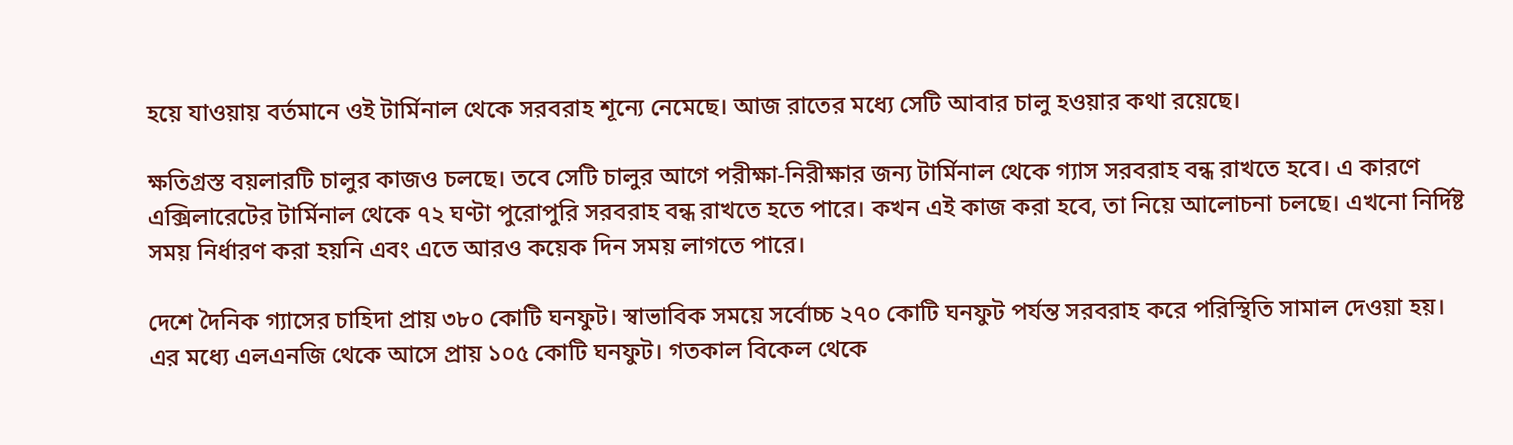হয়ে যাওয়ায় বর্তমানে ওই টার্মিনাল থেকে সরবরাহ শূন্যে নেমেছে। আজ রাতের মধ্যে সেটি আবার চালু হওয়ার কথা রয়েছে।

ক্ষতিগ্রস্ত বয়লারটি চালুর কাজও চলছে। তবে সেটি চালুর আগে পরীক্ষা-নিরীক্ষার জন্য টার্মিনাল থেকে গ্যাস সরবরাহ বন্ধ রাখতে হবে। এ কারণে এক্সিলারেটের টার্মিনাল থেকে ৭২ ঘণ্টা পুরোপুরি সরবরাহ বন্ধ রাখতে হতে পারে। কখন এই কাজ করা হবে, তা নিয়ে আলোচনা চলছে। এখনো নির্দিষ্ট সময় নির্ধারণ করা হয়নি এবং এতে আরও কয়েক দিন সময় লাগতে পারে।

দেশে দৈনিক গ্যাসের চাহিদা প্রায় ৩৮০ কোটি ঘনফুট। স্বাভাবিক সময়ে সর্বোচ্চ ২৭০ কোটি ঘনফুট পর্যন্ত সরবরাহ করে পরিস্থিতি সামাল দেওয়া হয়। এর মধ্যে এলএনজি থেকে আসে প্রায় ১০৫ কোটি ঘনফুট। গতকাল বিকেল থেকে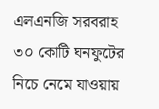এলএনজি সরবরাহ ৩০ কোটি ঘনফুটের নিচে নেমে যাওয়ায়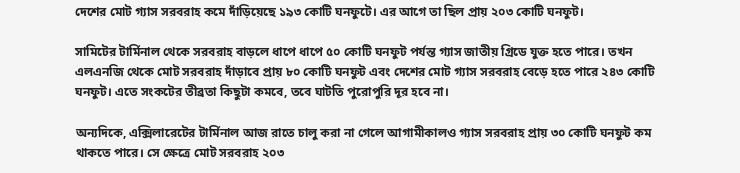দেশের মোট গ্যাস সরবরাহ কমে দাঁড়িয়েছে ১৯৩ কোটি ঘনফুটে। এর আগে তা ছিল প্রায় ২০৩ কোটি ঘনফুট।

সামিটের টার্মিনাল থেকে সরবরাহ বাড়লে ধাপে ধাপে ৫০ কোটি ঘনফুট পর্যন্ত গ্যাস জাতীয় গ্রিডে যুক্ত হতে পারে। তখন এলএনজি থেকে মোট সরবরাহ দাঁড়াবে প্রায় ৮০ কোটি ঘনফুট এবং দেশের মোট গ্যাস সরবরাহ বেড়ে হতে পারে ২৪৩ কোটি ঘনফুট। এতে সংকটের তীব্রতা কিছুটা কমবে, তবে ঘাটতি পুরোপুরি দূর হবে না।

অন্যদিকে, এক্সিলারেটের টার্মিনাল আজ রাতে চালু করা না গেলে আগামীকালও গ্যাস সরবরাহ প্রায় ৩০ কোটি ঘনফুট কম থাকতে পারে। সে ক্ষেত্রে মোট সরবরাহ ২০৩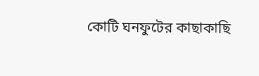কোটি ঘনফুটের কাছাকাছি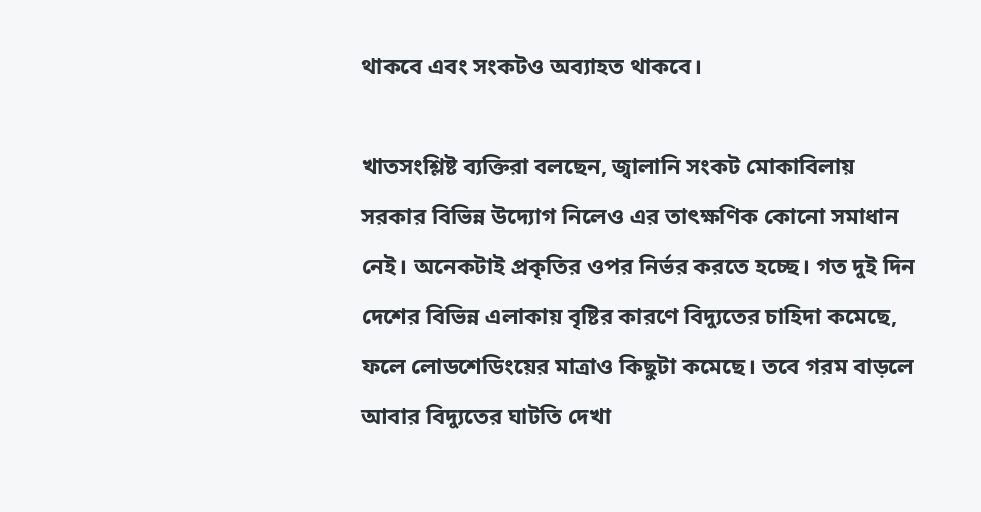থাকবে এবং সংকটও অব্যাহত থাকবে।

খাতসংশ্লিষ্ট ব্যক্তিরা বলছেন, জ্বালানি সংকট মোকাবিলায় সরকার বিভিন্ন উদ্যোগ নিলেও এর তাৎক্ষণিক কোনো সমাধান নেই। অনেকটাই প্রকৃতির ওপর নির্ভর করতে হচ্ছে। গত দুই দিন দেশের বিভিন্ন এলাকায় বৃষ্টির কারণে বিদ্যুতের চাহিদা কমেছে, ফলে লোডশেডিংয়ের মাত্রাও কিছুটা কমেছে। তবে গরম বাড়লে আবার বিদ্যুতের ঘাটতি দেখা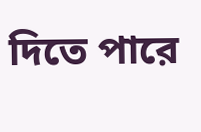দিতে পারে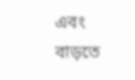এবং বাড়তে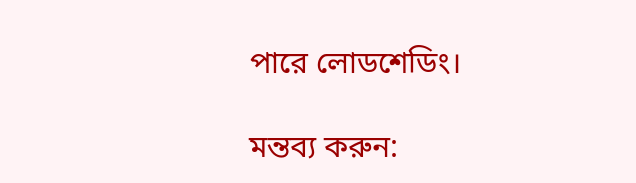পারে লোডশেডিং।

মন্তব্য করুন: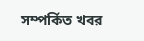সম্পর্কিত খবর